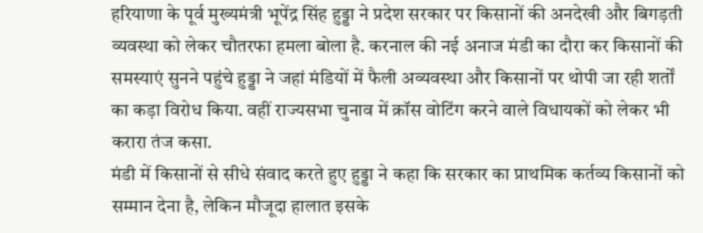हरियाणा के पूर्व मुख्यमंत्री भूपेंद्र सिंह हुड्डा ने प्रदेश सरकार पर किसानों की अनदेखी और बिगड़ती व्यवस्था को लेकर चौतरफा हमला बोला है. करनाल की नई अनाज मंडी का दौरा कर किसानों की समस्याएं सुनने पहुंचे हुड्डा ने जहां मंडियों में फैली अव्यवस्था और किसानों पर थोपी जा रही शर्तों का कड़ा विरोध किया. वहीं राज्यसभा चुनाव में क्रॉस वोटिंग करने वाले विधायकों को लेकर भी करारा तंज कसा.
मंडी में किसानों से सीधे संवाद करते हुए हुड्डा ने कहा कि सरकार का प्राथमिक कर्तव्य किसानों को सम्मान देना है, लेकिन मौजूदा हालात इसके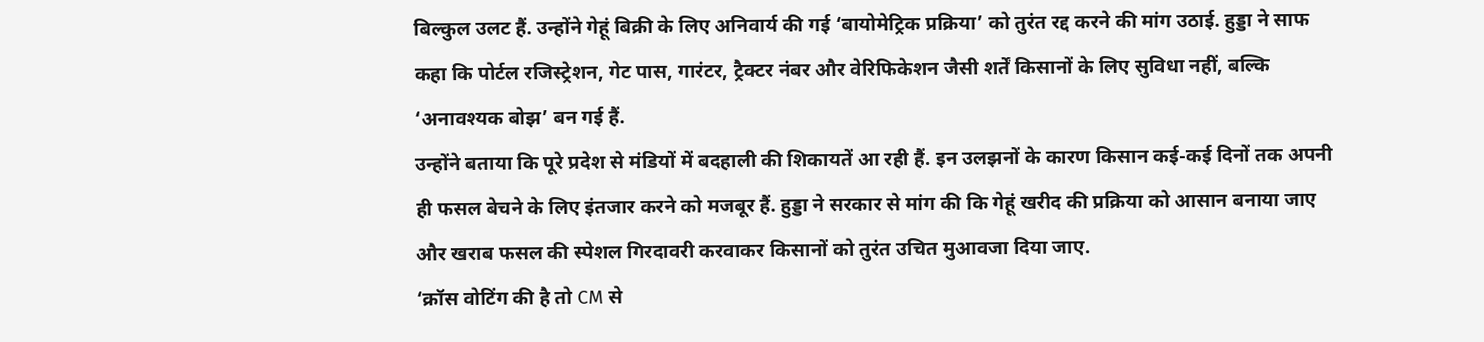बिल्कुल उलट हैं. उन्होंने गेहूं बिक्री के लिए अनिवार्य की गई ‘बायोमेट्रिक प्रक्रिया’ को तुरंत रद्द करने की मांग उठाई. हुड्डा ने साफ कहा कि पोर्टल रजिस्ट्रेशन, गेट पास, गारंटर, ट्रैक्टर नंबर और वेरिफिकेशन जैसी शर्तें किसानों के लिए सुविधा नहीं, बल्कि ‘अनावश्यक बोझ’ बन गई हैं.
उन्होंने बताया कि पूरे प्रदेश से मंडियों में बदहाली की शिकायतें आ रही हैं. इन उलझनों के कारण किसान कई-कई दिनों तक अपनी ही फसल बेचने के लिए इंतजार करने को मजबूर हैं. हुड्डा ने सरकार से मांग की कि गेहूं खरीद की प्रक्रिया को आसान बनाया जाए और खराब फसल की स्पेशल गिरदावरी करवाकर किसानों को तुरंत उचित मुआवजा दिया जाए.
‘क्रॉस वोटिंग की है तो CM से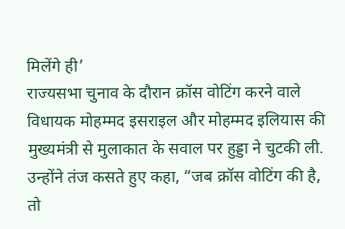मिलेंगे ही’
राज्यसभा चुनाव के दौरान क्रॉस वोटिंग करने वाले विधायक मोहम्मद इसराइल और मोहम्मद इलियास की मुख्यमंत्री से मुलाकात के सवाल पर हुड्डा ने चुटकी ली. उन्होंने तंज कसते हुए कहा, “जब क्रॉस वोटिंग की है, तो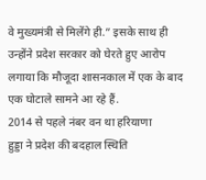वे मुख्यमंत्री से मिलेंगे ही.” इसके साथ ही उन्होंने प्रदेश सरकार को घेरते हुए आरोप लगाया कि मौजूदा शासनकाल में एक के बाद एक घोटाले सामने आ रहे हैं.
2014 से पहले नंबर वन था हरियाणा
हुड्डा ने प्रदेश की बदहाल स्थिति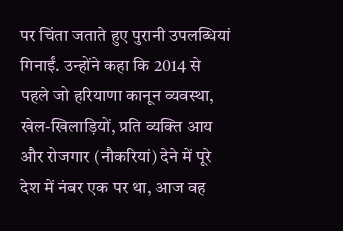पर चिंता जताते हुए पुरानी उपलब्धियां गिनाईं. उन्होंने कहा कि 2014 से पहले जो हरियाणा कानून व्यवस्था, खेल-खिलाड़ियों, प्रति व्यक्ति आय और रोजगार (नौकरियां) देने में पूरे देश में नंबर एक पर था, आज वह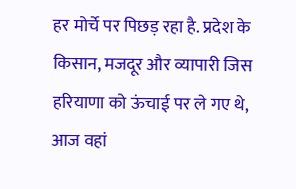हर मोर्चे पर पिछड़ रहा है. प्रदेश के किसान, मजदूर और व्यापारी जिस हरियाणा को ऊंचाई पर ले गए थे, आज वहां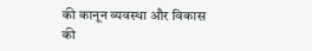की कानून व्यवस्था और विकास की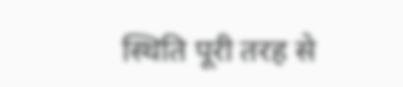स्थिति पूरी तरह से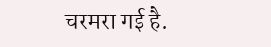चरमरा गई है.